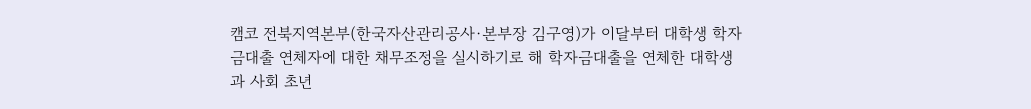캠코 전북지역본부(한국자산관리공사·본부장 김구영)가 이달부터 대학생 학자금대출 연체자에 대한 채무조정을 실시하기로 해 학자금대출을 연체한 대학생과 사회 초년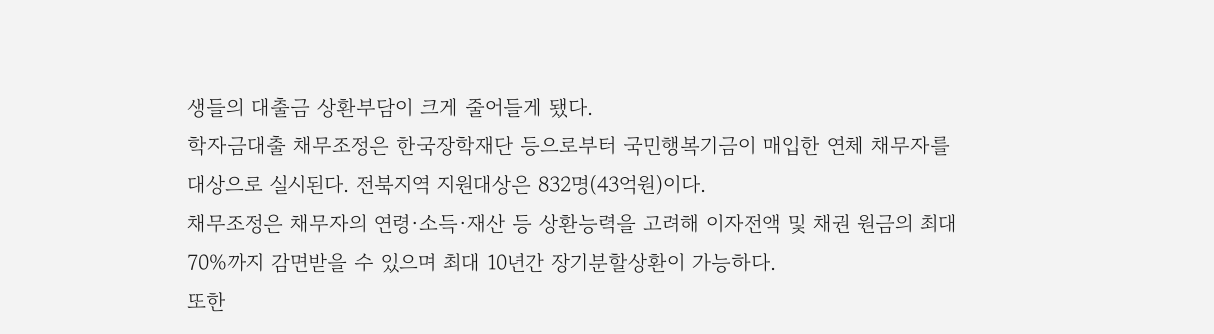생들의 대출금 상환부담이 크게 줄어들게 됐다.
학자금대출 채무조정은 한국장학재단 등으로부터 국민행복기금이 매입한 연체 채무자를 대상으로 실시된다. 전북지역 지원대상은 832명(43억원)이다.
채무조정은 채무자의 연령·소득·재산 등 상환능력을 고려해 이자전액 및 채권 원금의 최대 70%까지 감면받을 수 있으며 최대 10년간 장기분할상환이 가능하다.
또한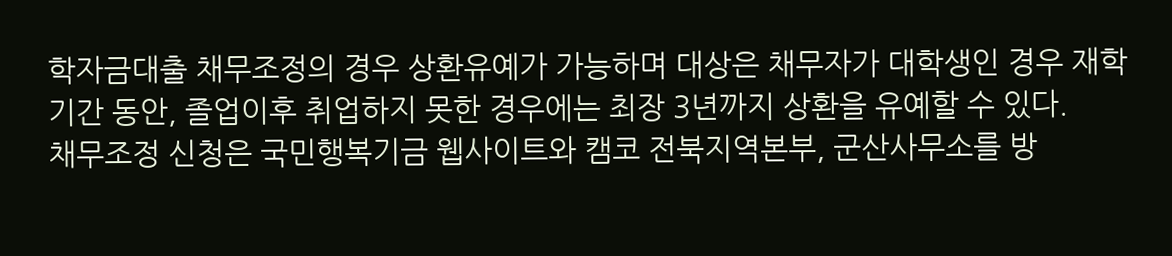학자금대출 채무조정의 경우 상환유예가 가능하며 대상은 채무자가 대학생인 경우 재학기간 동안, 졸업이후 취업하지 못한 경우에는 최장 3년까지 상환을 유예할 수 있다.
채무조정 신청은 국민행복기금 웹사이트와 캠코 전북지역본부, 군산사무소를 방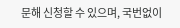문해 신청할 수 있으며, 국번없이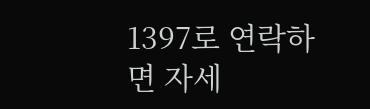1397로 연락하면 자세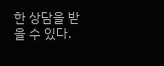한 상담을 받을 수 있다.